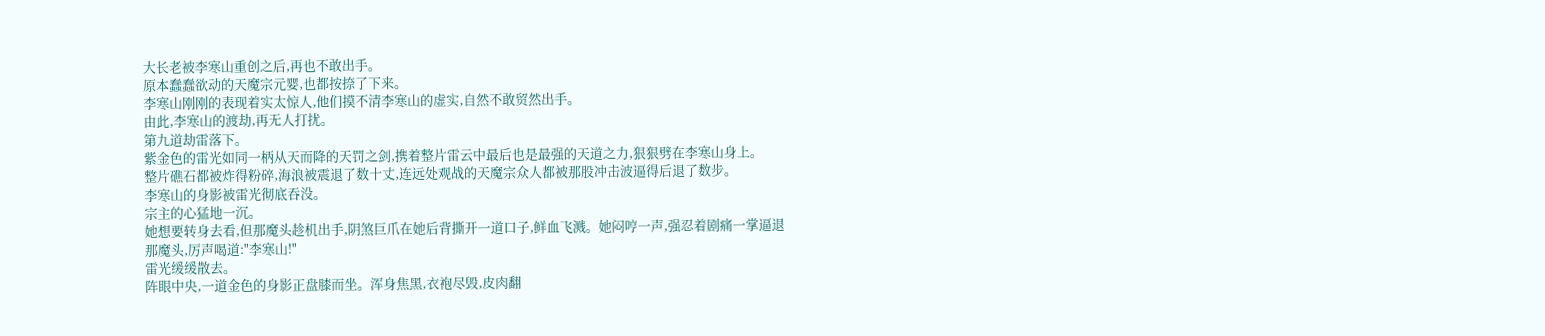大长老被李寒山重创之后,再也不敢出手。
原本蠢蠢欲动的天魔宗元婴,也都按捺了下来。
李寒山刚刚的表现着实太惊人,他们摸不清李寒山的虚实,自然不敢贸然出手。
由此,李寒山的渡劫,再无人打扰。
第九道劫雷落下。
紫金色的雷光如同一柄从天而降的天罚之剑,携着整片雷云中最后也是最强的天道之力,狠狠劈在李寒山身上。
整片礁石都被炸得粉碎,海浪被震退了数十丈,连远处观战的天魔宗众人都被那股冲击波逼得后退了数步。
李寒山的身影被雷光彻底吞没。
宗主的心猛地一沉。
她想要转身去看,但那魔头趁机出手,阴煞巨爪在她后背撕开一道口子,鲜血飞溅。她闷哼一声,强忍着剧痛一掌逼退那魔头,厉声喝道:"李寒山!"
雷光缓缓散去。
阵眼中央,一道金色的身影正盘膝而坐。浑身焦黑,衣袍尽毁,皮肉翻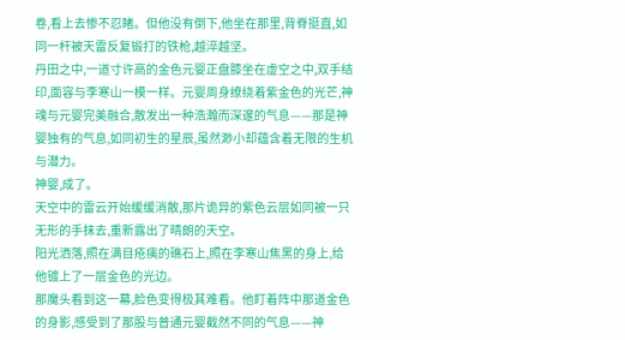卷,看上去惨不忍睹。但他没有倒下,他坐在那里,背脊挺直,如同一杆被天雷反复锻打的铁枪,越淬越坚。
丹田之中,一道寸许高的金色元婴正盘膝坐在虚空之中,双手结印,面容与李寒山一模一样。元婴周身缭绕着紫金色的光芒,神魂与元婴完美融合,散发出一种浩瀚而深邃的气息——那是神婴独有的气息,如同初生的星辰,虽然渺小却蕴含着无限的生机与潜力。
神婴,成了。
天空中的雷云开始缓缓消散,那片诡异的紫色云层如同被一只无形的手抹去,重新露出了晴朗的天空。
阳光洒落,照在满目疮痍的礁石上,照在李寒山焦黑的身上,给他镀上了一层金色的光边。
那魔头看到这一幕,脸色变得极其难看。他盯着阵中那道金色的身影,感受到了那股与普通元婴截然不同的气息——神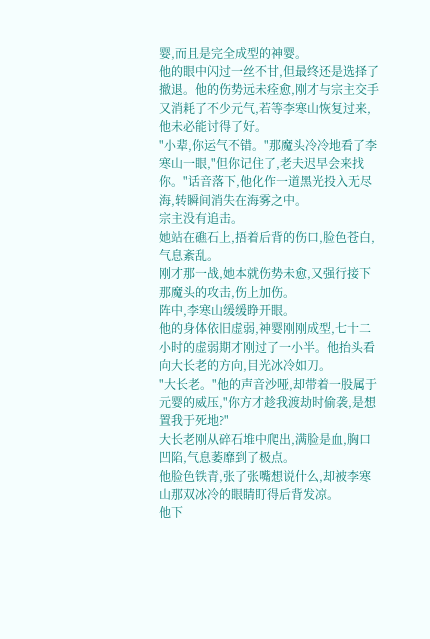婴,而且是完全成型的神婴。
他的眼中闪过一丝不甘,但最终还是选择了撤退。他的伤势远未痊愈,刚才与宗主交手又消耗了不少元气,若等李寒山恢复过来,他未必能讨得了好。
"小辈,你运气不错。"那魔头冷冷地看了李寒山一眼,"但你记住了,老夫迟早会来找你。"话音落下,他化作一道黑光投入无尽海,转瞬间消失在海雾之中。
宗主没有追击。
她站在礁石上,捂着后背的伤口,脸色苍白,气息紊乱。
刚才那一战,她本就伤势未愈,又强行接下那魔头的攻击,伤上加伤。
阵中,李寒山缓缓睁开眼。
他的身体依旧虚弱,神婴刚刚成型,七十二小时的虚弱期才刚过了一小半。他抬头看向大长老的方向,目光冰冷如刀。
"大长老。"他的声音沙哑,却带着一股属于元婴的威压,"你方才趁我渡劫时偷袭,是想置我于死地?"
大长老刚从碎石堆中爬出,满脸是血,胸口凹陷,气息萎靡到了极点。
他脸色铁青,张了张嘴想说什么,却被李寒山那双冰冷的眼睛盯得后背发凉。
他下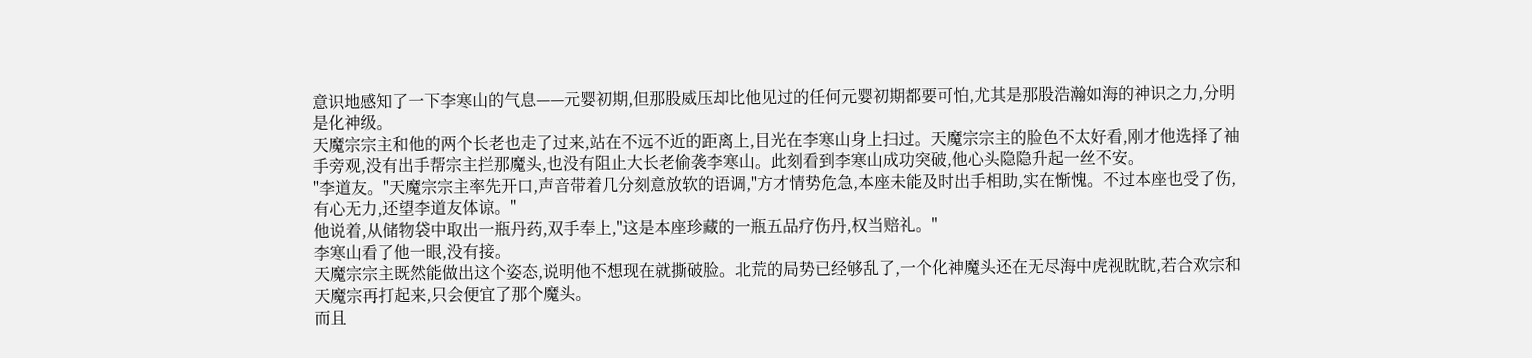意识地感知了一下李寒山的气息——元婴初期,但那股威压却比他见过的任何元婴初期都要可怕,尤其是那股浩瀚如海的神识之力,分明是化神级。
天魔宗宗主和他的两个长老也走了过来,站在不远不近的距离上,目光在李寒山身上扫过。天魔宗宗主的脸色不太好看,刚才他选择了袖手旁观,没有出手帮宗主拦那魔头,也没有阻止大长老偷袭李寒山。此刻看到李寒山成功突破,他心头隐隐升起一丝不安。
"李道友。"天魔宗宗主率先开口,声音带着几分刻意放软的语调,"方才情势危急,本座未能及时出手相助,实在惭愧。不过本座也受了伤,有心无力,还望李道友体谅。"
他说着,从储物袋中取出一瓶丹药,双手奉上,"这是本座珍藏的一瓶五品疗伤丹,权当赔礼。"
李寒山看了他一眼,没有接。
天魔宗宗主既然能做出这个姿态,说明他不想现在就撕破脸。北荒的局势已经够乱了,一个化神魔头还在无尽海中虎视眈眈,若合欢宗和天魔宗再打起来,只会便宜了那个魔头。
而且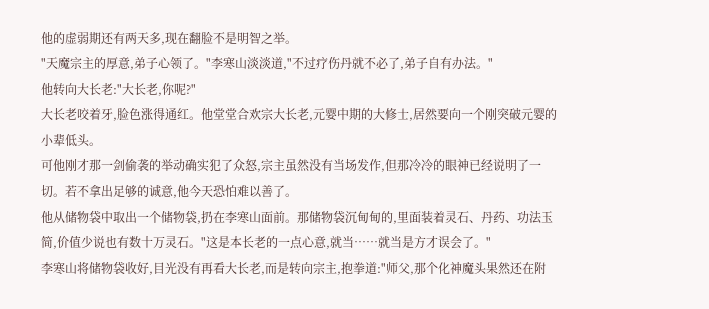他的虚弱期还有两天多,现在翻脸不是明智之举。
"天魔宗主的厚意,弟子心领了。"李寒山淡淡道,"不过疗伤丹就不必了,弟子自有办法。"
他转向大长老:"大长老,你呢?"
大长老咬着牙,脸色涨得通红。他堂堂合欢宗大长老,元婴中期的大修士,居然要向一个刚突破元婴的小辈低头。
可他刚才那一剑偷袭的举动确实犯了众怒,宗主虽然没有当场发作,但那冷冷的眼神已经说明了一切。若不拿出足够的诚意,他今天恐怕难以善了。
他从储物袋中取出一个储物袋,扔在李寒山面前。那储物袋沉甸甸的,里面装着灵石、丹药、功法玉简,价值少说也有数十万灵石。"这是本长老的一点心意,就当……就当是方才误会了。"
李寒山将储物袋收好,目光没有再看大长老,而是转向宗主,抱拳道:"师父,那个化神魔头果然还在附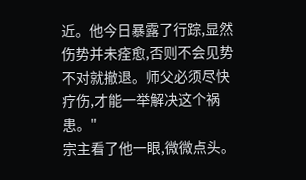近。他今日暴露了行踪,显然伤势并未痊愈,否则不会见势不对就撤退。师父必须尽快疗伤,才能一举解决这个祸患。"
宗主看了他一眼,微微点头。